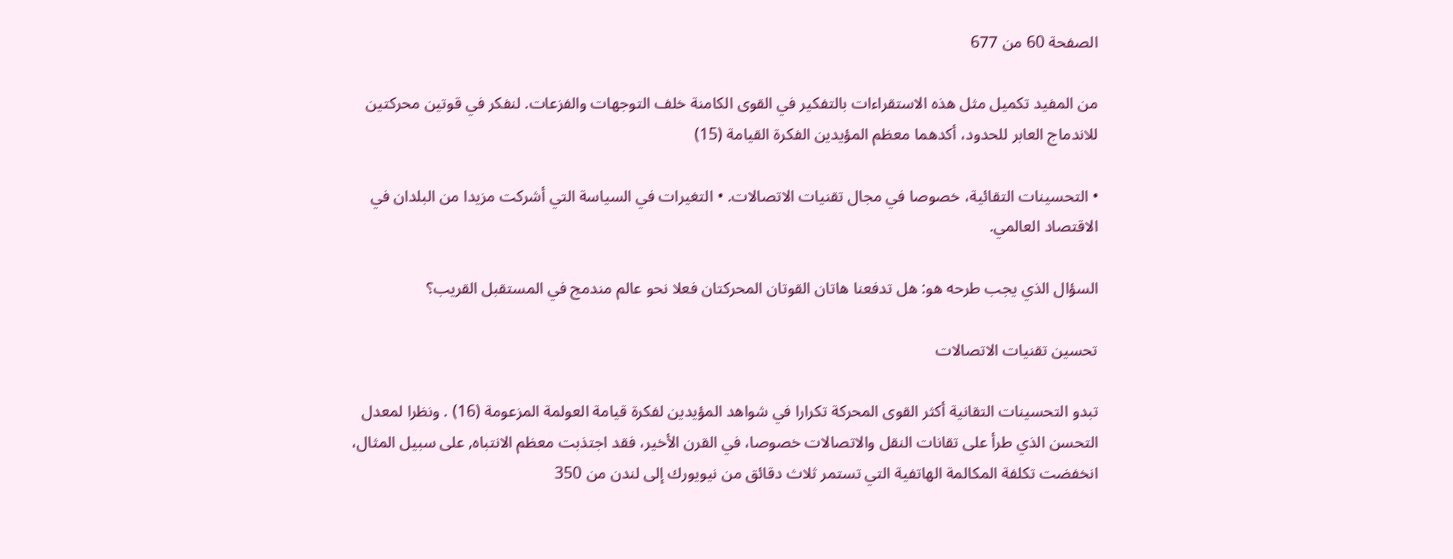الصفحة 60 من 677

من المفيد تكميل مثل هذه الاستقراءات بالتفكير في القوى الكامنة خلف التوجهات والفزعات. لنفكر في قوتين محركتين للاندماج العابر للحدود، أكدهما معظم المؤيدين الفكرة القيامة (15)

• التحسينات التقائية، خصوصا في مجال تقنيات الاتصالات. • التغيرات في السياسة التي أشركت مزيدا من البلدان في الاقتصاد العالمي.

السؤال الذي يجب طرحه هو: هل تدفعنا هاتان القوتان المحركتان فعلا نحو عالم مندمج في المستقبل القريب؟

تحسين تقنيات الاتصالات

تبدو التحسينات التقانية أكثر القوى المحركة تكرارا في شواهد المؤيدين لفكرة قيامة العولمة المزعومة (16) . ونظرا لمعدل التحسن الذي طرأ على تقانات النقل والاتصالات خصوصا، في القرن الأخير، فقد اجتذبت معظم الانتباه, على سبيل المثال، انخفضت تكلفة المكالمة الهاتفية التي تستمر ثلاث دقائق من نيويورك إلى لندن من 350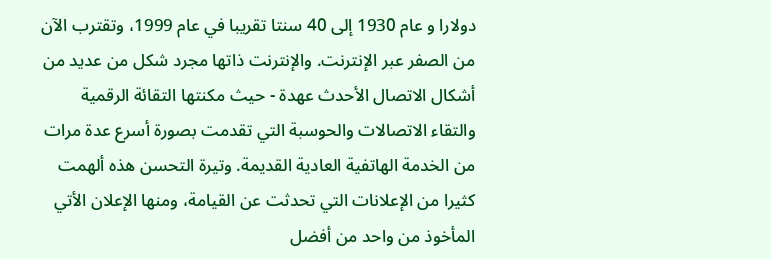دولارا و عام 1930 إلى 40 سنتا تقريبا في عام 1999، وتقترب الآن من الصفر عبر الإنترنت. والإنترنت ذاتها مجرد شكل من عديد من أشكال الاتصال الأحدث عهدة - حيث مكنتها التقائة الرقمية والتقاء الاتصالات والحوسبة التي تقدمت بصورة أسرع عدة مرات من الخدمة الهاتفية العادية القديمة. وتيرة التحسن هذه ألهمت كثيرا من الإعلانات التي تحدثت عن القيامة، ومنها الإعلان الأتي المأخوذ من واحد من أفضل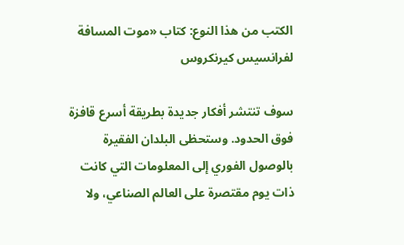الكتب من هذا النوع: کتاب «موت المسافة لفرانسيس كيرنكروس

سوف تنتشر أفكار جديدة بطريقة أسرع قافزة فوق الحدود. وستحظى البلدان الفقيرة بالوصول الفوري إلى المعلومات التي كانت ذات يوم مقتصرة على العالم الصناعي، ولا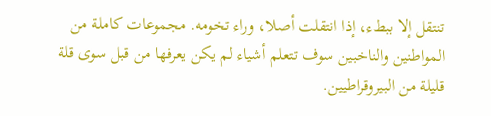تنتقل إلا ببطء، إذا انتقلت أصلا، وراء تخومه. مجموعات كاملة من المواطنين والناخبين سوف تتعلم أشياء لم يكن يعرفها من قبل سوى قلة قليلة من البيروقراطيين.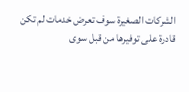الشركات الصغيرة سوف تعرض خدمات لم تكن قادرة على توفيرها من قبل سوى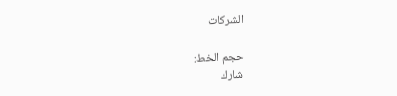الشركات

حجم الخط:
شارك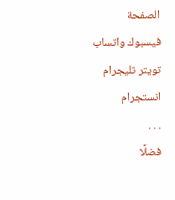الصفحة
فيسبوك واتساب تويتر تليجرام انستجرام
. . .
فضلًا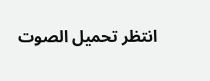انتظر تحميل الصوت